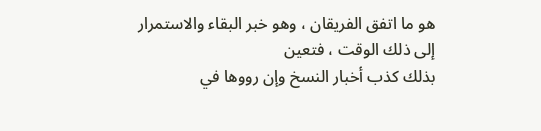هو ما اتفق الفريقان ، وهو خبر البقاء والاستمرار إلى ذلك الوقت ، فتعين
بذلك كذب أخبار النسخ وإن رووها في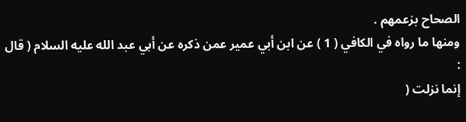الصحاح بزعمهم .
ومنها ما رواه في الكافي ( 1 ) عن ابن أبي عمير عمن ذكره عن أبي عبد الله عليه السلام ( قال :
إنما نزلت (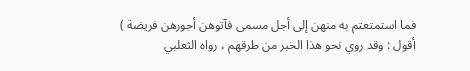فما استمتعتم به منهن إلى أجل مسمى فآتوهن أجورهن فريضة )
أقول : وقد روي نحو هذا الخبر من طرقهم ، رواه الثعلبي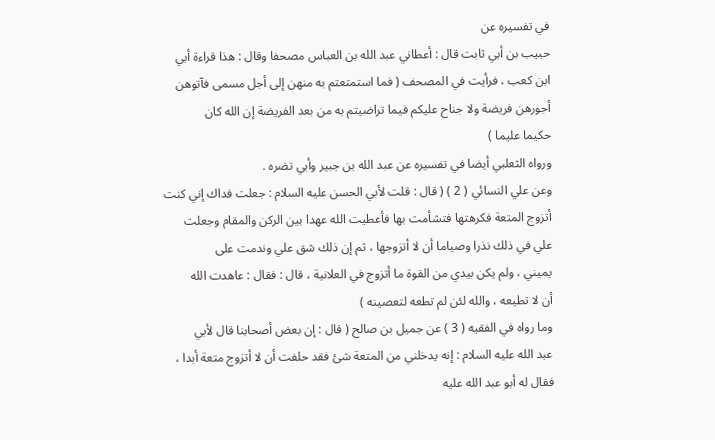في تفسيره عن
حبيب بن أبي ثابت قال : أعطاني عبد الله بن العباس مصحفا وقال : هذا قراءة أبي
ابن كعب ، فرأيت في المصحف ( فما استمتعتم به منهن إلى أجل مسمى فآتوهن
أجورهن فريضة ولا جناح عليكم فيما تراضيتم به من بعد الفريضة إن الله كان
حكيما عليما )
ورواه الثعلبي أيضا في تفسيره عن عبد الله بن جبير وأبي تضره .
وعن علي النسائي ( 2 ) ( قال : قلت لأبي الحسن عليه السلام : جعلت فداك إني كنت
أتزوج المتعة فكرهتها فتشأمت بها فأعطيت الله عهدا بين الركن والمقام وجعلت
علي في ذلك نذرا وصياما أن لا أتزوجها ، ثم إن ذلك شق علي وندمت على
يميني ، ولم يكن بيدي من القوة ما أتزوج في العلانية ، قال : فقال : عاهدت الله
أن لا تطيعه ، والله لئن لم تطعه لتعصينه )
وما رواه في الفقيه ( 3 ) عن جميل بن صالح ( قال : إن بعض أصحابنا قال لأبي
عبد الله عليه السلام : إنه يدخلني من المتعة شئ فقد حلفت أن لا أتزوج متعة أبدا ،
فقال له أبو عبد الله عليه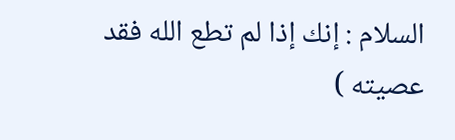السلام : إنك إذا لم تطع الله فقد عصيته )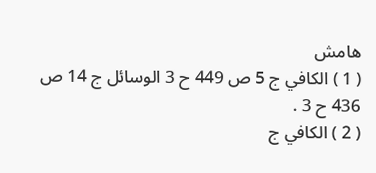هامش
( 1 ) الكافي ج 5 ص 449 ح 3 الوسائل ج 14 ص 436 ح 3 .
( 2 ) الكافي ج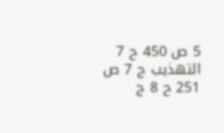5 ص 450 ح 7 التهذيب ج 7 ص 251 ح 8 ج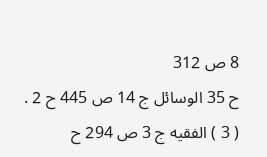8 ص 312
ح 35 الوسائل ج 14 ص 445 ح 2 .
( 3 ) الفقيه ج 3 ص 294 ح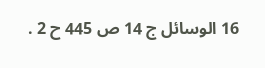16 الوسائل ج 14 ص 445 ح 2 .